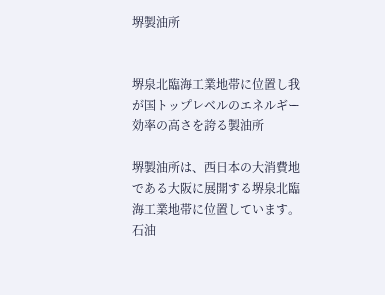堺製油所


堺泉北臨海工業地帯に位置し我が国トップレベルのエネルギー効率の高さを誇る製油所

堺製油所は、西日本の大消費地である大阪に展開する堺泉北臨海工業地帯に位置しています。石油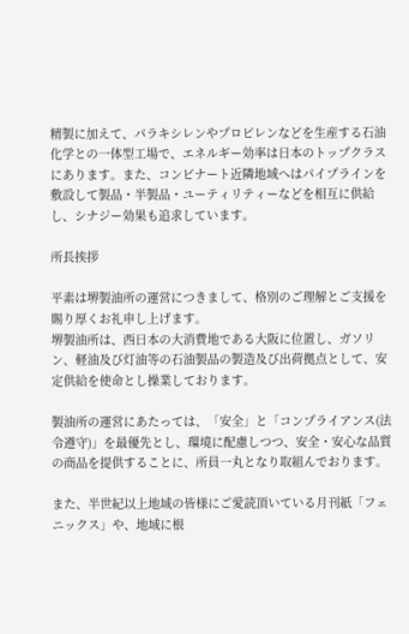精製に加えて、パラキシレンやプロピレンなどを生産する石油化学との一体型工場で、エネルギー効率は日本のトップクラスにあります。また、コンビナート近隣地域へはパイプラインを敷設して製品・半製品・ユーティリティーなどを相互に供給し、シナジー効果も追求しています。

所長挨拶

平素は堺製油所の運営につきまして、格別のご理解とご支援を賜り厚くお礼申し上げます。
堺製油所は、西日本の大消費地である大阪に位置し、ガソリン、軽油及び灯油等の石油製品の製造及び出荷拠点として、安定供給を使命とし操業しております。

製油所の運営にあたっては、「安全」と「コンプライアンス(法令遵守)」を最優先とし、環境に配慮しつつ、安全・安心な品質の商品を提供することに、所員一丸となり取組んでおります。

また、半世紀以上地域の皆様にご愛読頂いている月刊紙「フェニックス」や、地域に根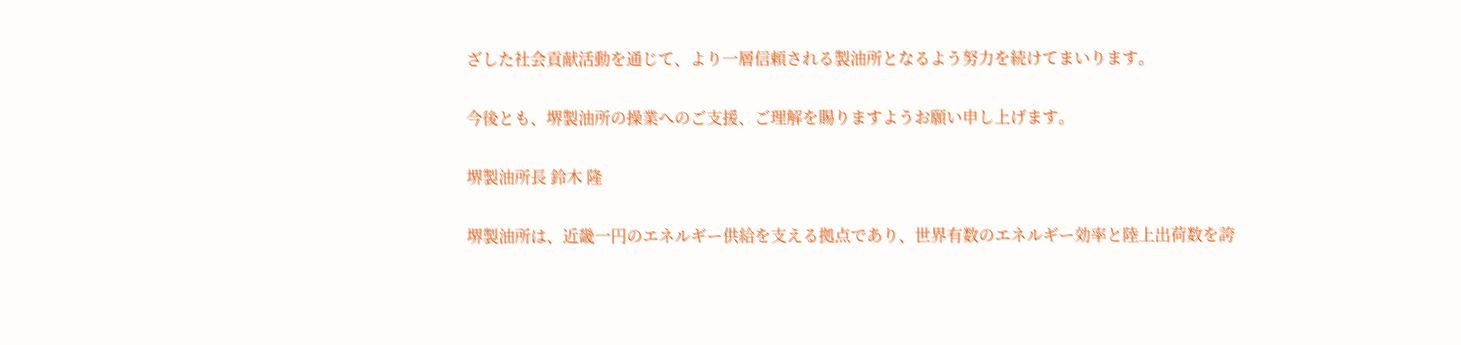ざした社会貢献活動を通じて、より一層信頼される製油所となるよう努力を続けてまいります。

今後とも、堺製油所の操業へのご支援、ご理解を賜りますようお願い申し上げます。

堺製油所長 鈴木 隆

堺製油所は、近畿一円のエネルギー供給を支える拠点であり、世界有数のエネルギー効率と陸上出荷数を誇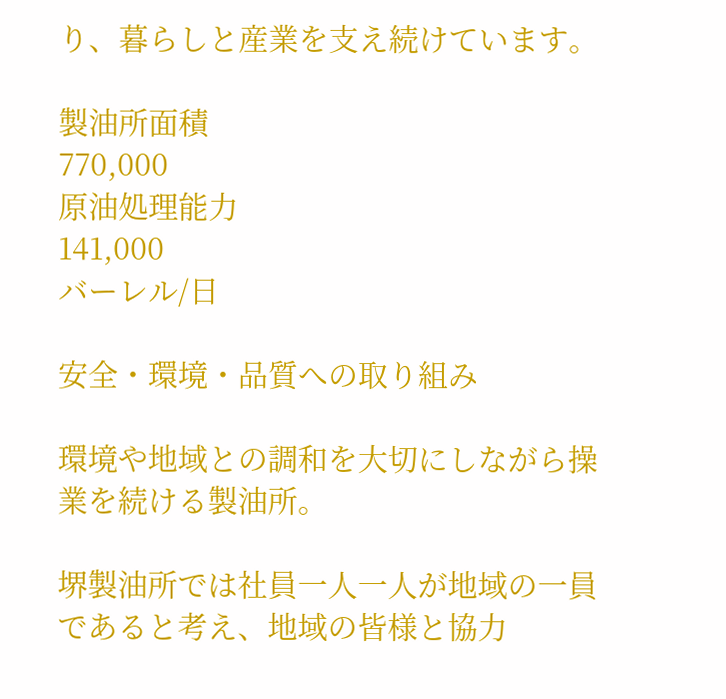り、暮らしと産業を支え続けています。

製油所面積
770,000
原油処理能力
141,000
バーレル/日

安全・環境・品質への取り組み

環境や地域との調和を大切にしながら操業を続ける製油所。

堺製油所では社員一人一人が地域の一員であると考え、地域の皆様と協力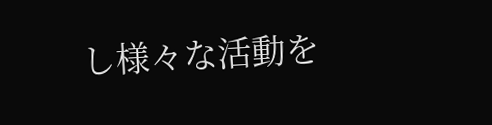し様々な活動を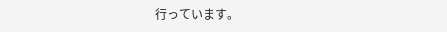行っています。